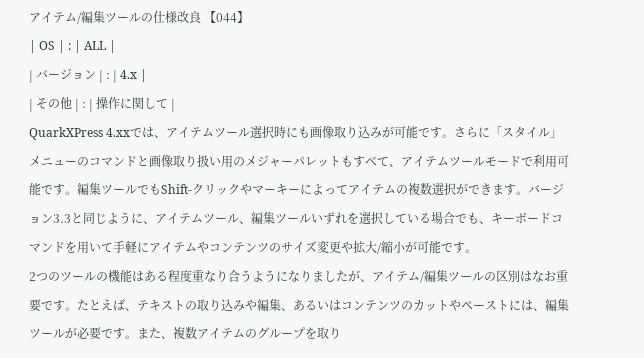アイテム/編集ツールの仕様改良 【044】
| OS | : | ALL |
| バージョン | : | 4.x |
| その他 | : | 操作に関して |
QuarkXPress 4.xxでは、アイテムツール選択時にも画像取り込みが可能です。さらに「スタイル」メニューのコマンドと画像取り扱い用のメジャーパレットもすべて、アイテムツールモードで利用可能です。編集ツールでもShift-クリックやマーキーによってアイテムの複数選択ができます。バージョン3.3と同じように、アイテムツール、編集ツールいずれを選択している場合でも、キーボードコマンドを用いて手軽にアイテムやコンテンツのサイズ変更や拡大/縮小が可能です。
2つのツールの機能はある程度重なり合うようになりましたが、アイテム/編集ツールの区別はなお重要です。たとえば、テキストの取り込みや編集、あるいはコンテンツのカットやペーストには、編集ツールが必要です。また、複数アイテムのグループを取り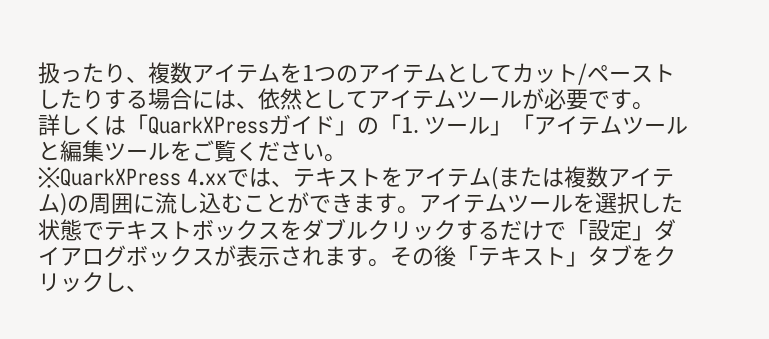扱ったり、複数アイテムを1つのアイテムとしてカット/ペーストしたりする場合には、依然としてアイテムツールが必要です。
詳しくは「QuarkXPressガイド」の「1. ツール」「アイテムツールと編集ツールをご覧ください。
※QuarkXPress 4.xxでは、テキストをアイテム(または複数アイテム)の周囲に流し込むことができます。アイテムツールを選択した状態でテキストボックスをダブルクリックするだけで「設定」ダイアログボックスが表示されます。その後「テキスト」タブをクリックし、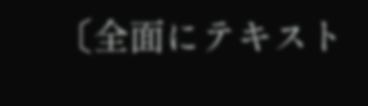〔全面にテキスト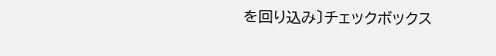を回り込み〕チェックボックス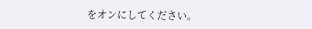をオンにしてください。